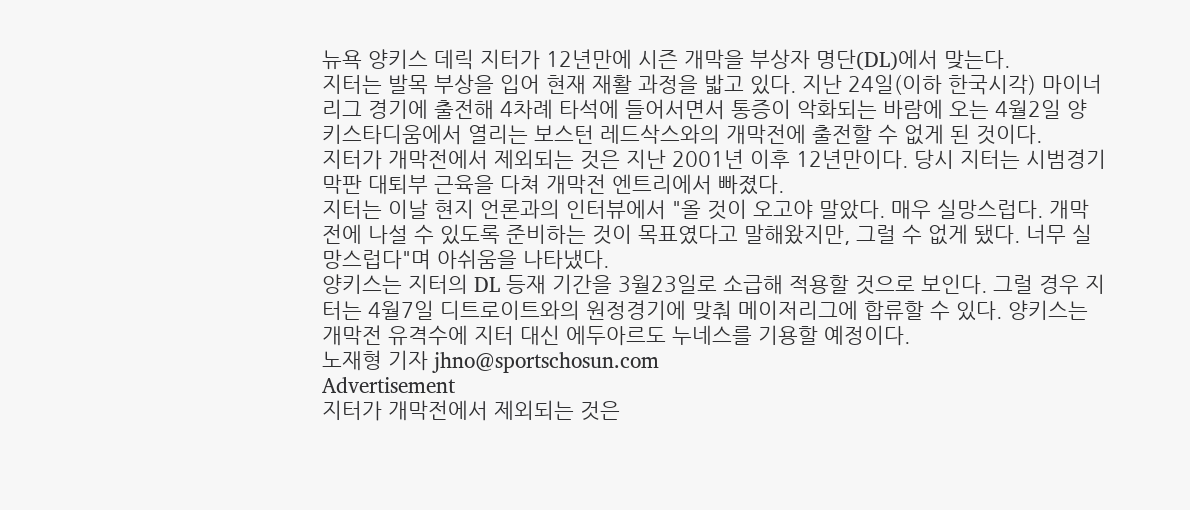뉴욕 양키스 데릭 지터가 12년만에 시즌 개막을 부상자 명단(DL)에서 맞는다.
지터는 발목 부상을 입어 현재 재활 과정을 밟고 있다. 지난 24일(이하 한국시각) 마이너리그 경기에 출전해 4차례 타석에 들어서면서 통증이 악화되는 바람에 오는 4월2일 양키스타디움에서 열리는 보스턴 레드삭스와의 개막전에 출전할 수 없게 된 것이다.
지터가 개막전에서 제외되는 것은 지난 2001년 이후 12년만이다. 당시 지터는 시범경기 막판 대퇴부 근육을 다쳐 개막전 엔트리에서 빠졌다.
지터는 이날 현지 언론과의 인터뷰에서 "올 것이 오고야 말았다. 매우 실망스럽다. 개막전에 나설 수 있도록 준비하는 것이 목표였다고 말해왔지만, 그럴 수 없게 됐다. 너무 실망스럽다"며 아쉬움을 나타냈다.
양키스는 지터의 DL 등재 기간을 3월23일로 소급해 적용할 것으로 보인다. 그럴 경우 지터는 4월7일 디트로이트와의 원정경기에 맞춰 메이저리그에 합류할 수 있다. 양키스는 개막전 유격수에 지터 대신 에두아르도 누네스를 기용할 예정이다.
노재형 기자 jhno@sportschosun.com
Advertisement
지터가 개막전에서 제외되는 것은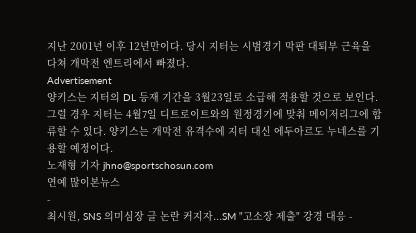지난 2001년 이후 12년만이다. 당시 지터는 시범경기 막판 대퇴부 근육을 다쳐 개막전 엔트리에서 빠졌다.
Advertisement
양키스는 지터의 DL 등재 기간을 3월23일로 소급해 적용할 것으로 보인다. 그럴 경우 지터는 4월7일 디트로이트와의 원정경기에 맞춰 메이저리그에 합류할 수 있다. 양키스는 개막전 유격수에 지터 대신 에두아르도 누네스를 기용할 예정이다.
노재형 기자 jhno@sportschosun.com
연예 많이본뉴스
-
최시원, SNS 의미심장 글 논란 커지자...SM "고소장 제출" 강경 대응 -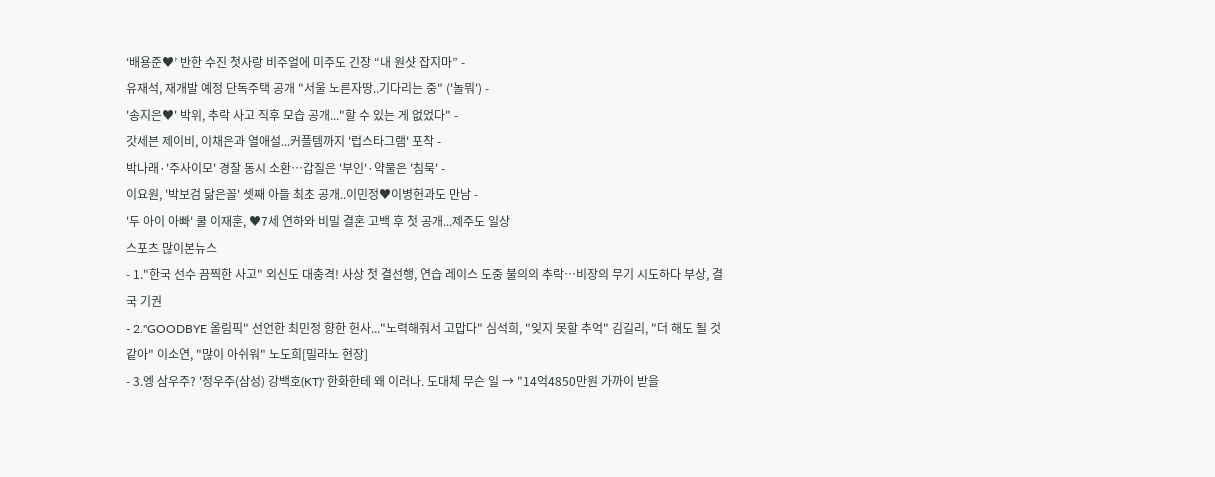‘배용준♥’ 반한 수진 첫사랑 비주얼에 미주도 긴장 “내 원샷 잡지마” -
유재석, 재개발 예정 단독주택 공개 "서울 노른자땅..기다리는 중" ('놀뭐') -
'송지은♥' 박위, 추락 사고 직후 모습 공개..."할 수 있는 게 없었다" -
갓세븐 제이비, 이채은과 열애설...커플템까지 '럽스타그램' 포착 -
박나래·'주사이모' 경찰 동시 소환…갑질은 '부인'·약물은 '침묵' -
이요원, '박보검 닮은꼴' 셋째 아들 최초 공개..이민정♥이병헌과도 만남 -
'두 아이 아빠' 쿨 이재훈, ♥7세 연하와 비밀 결혼 고백 후 첫 공개...제주도 일상
스포츠 많이본뉴스
- 1."한국 선수 끔찍한 사고" 외신도 대충격! 사상 첫 결선행, 연습 레이스 도중 불의의 추락…비장의 무기 시도하다 부상, 결국 기권
- 2."GOODBYE 올림픽" 선언한 최민정 향한 헌사..."노력해줘서 고맙다" 심석희, "잊지 못할 추억" 김길리, "더 해도 될 것 같아" 이소연, "많이 아쉬워" 노도희[밀라노 현장]
- 3.엥 삼우주? '정우주(삼성) 강백호(KT)' 한화한테 왜 이러나. 도대체 무슨 일 → "14억4850만원 가까이 받을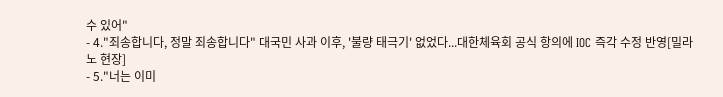수 있어"
- 4."죄송합니다, 정말 죄송합니다" 대국민 사과 이후, '불량 태극기' 없었다...대한체육회 공식 항의에 IOC 즉각 수정 반영[밀라노 현장]
- 5."너는 이미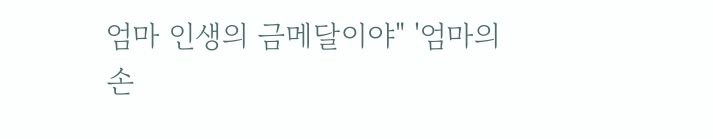엄마 인생의 금메달이야" '엄마의 손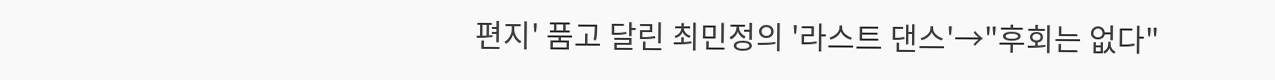편지' 품고 달린 최민정의 '라스트 댄스'→"후회는 없다"